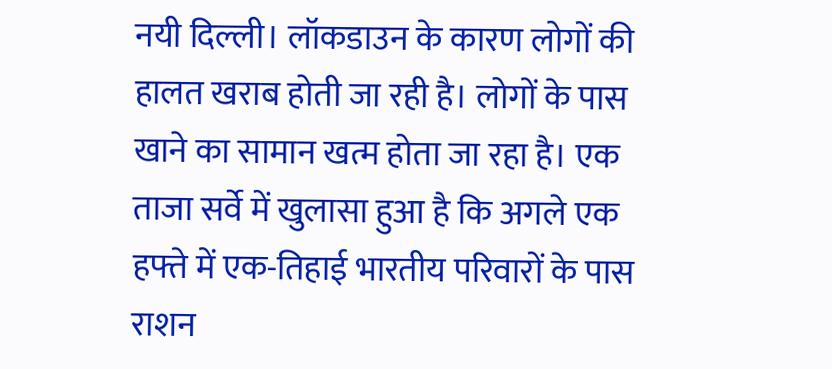नयी दिल्ली। लॉकडाउन के कारण लोगों की हालत खराब होती जा रही है। लोगों के पास खाने का सामान खत्म होता जा रहा है। एक ताजा सर्वे में खुलासा हुआ है कि अगले एक हफ्ते में एक-तिहाई भारतीय परिवारों के पास राशन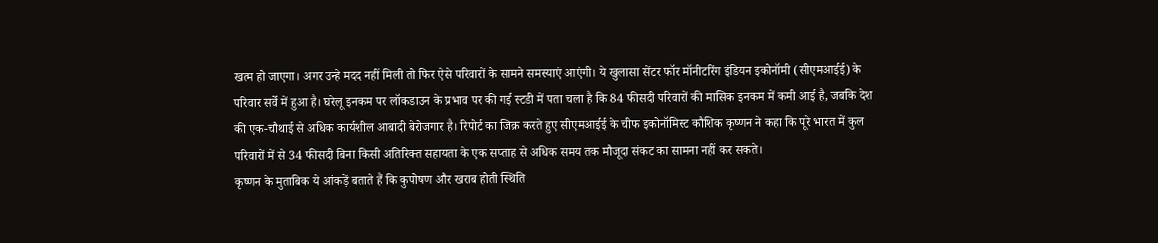खत्म हो जाएगा। अगर उन्हे मदद नहीं मिली तो फिर ऐसे परिवारों के सामने समस्याएं आएंगी। ये खुलासा सेंटर फॉर मॉनीटरिंग इंडियन इकोनॉमी (सीएमआईई) के परिवार सर्वे में हुआ है। घरेलू इनकम पर लॉकडाउन के प्रभाव पर की गई स्टडी में पता चला है कि 84 फीसदी परिवारों की मासिक इनकम में कमी आई है, जबकि देश की एक-चौथाई से अधिक कार्यशील आबादी बेरोजगार है। रिपोर्ट का जिक्र करते हुए सीएमआईई के चीफ इकोनॉमिस्ट कौशिक कृष्णन ने कहा कि पूरे भारत में कुल परिवारों में से 34 फीसदी बिना किसी अतिरिक्त सहायता के एक सप्ताह से अधिक समय तक मौजूदा संकट का सामना नहीं कर सकते।
कृष्णन के मुताबिक ये आंकड़ें बताते हैं कि कुपोषण और खराब होती स्थिति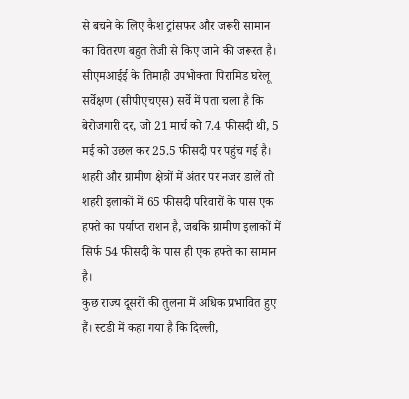से बचने के लिए कैश ट्रांसफर और जरूरी सामान का वितरण बहुत तेजी से किए जाने की जरूरत है। सीएमआईई के तिमाही उपभोक्ता पिरामिड घरेलू सर्वेक्षण (सीपीएचएस) सर्वे में पता चला है कि बेरोजगारी दर, जो 21 मार्च को 7.4 फीसदी थी, 5 मई को उछल कर 25.5 फीसदी पर पहुंच गई है। शहरी और ग्रामीण क्षेत्रों में अंतर पर नजर डालें तो शहरी इलाकों में 65 फीसदी परिवारों के पास एक हफ्ते का पर्याप्त राशन है, जबकि ग्रामीण इलाकों में सिर्फ 54 फीसदी के पास ही एक हफ्ते का सामान है।
कुछ राज्य दूसरों की तुलना में अधिक प्रभावित हुए हैं। स्टडी में कहा गया है कि दिल्ली,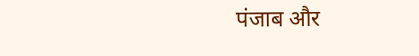पंजाब और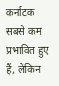कर्नाटक सबसे कम प्रभावित हुए हैं, लेकिन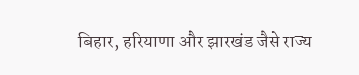बिहार, हरियाणा और झारखंड जैसे राज्य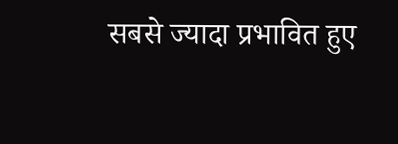सबसे ज्यादा प्रभावित हुए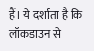हैं। ये दर्शाता है कि लॉकडाउन से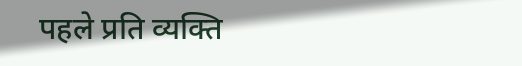पहले प्रति व्यक्ति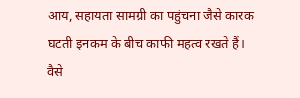आय, सहायता सामग्री का पहुंचना जैसे कारक घटती इनकम के बीच काफी महत्व रखते हैं। वैसे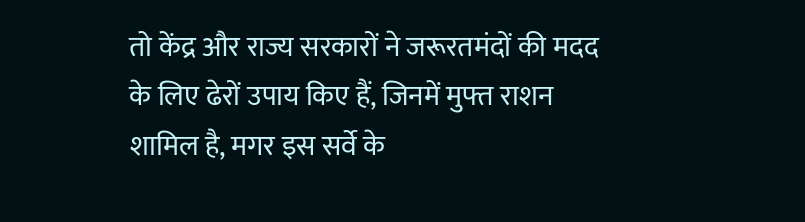तो केंद्र और राज्य सरकारों ने जरूरतमंदों की मदद के लिए ढेरों उपाय किए हैं, जिनमें मुफ्त राशन शामिल है, मगर इस सर्वे के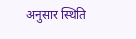अनुसार स्थिति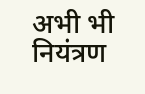अभी भी नियंत्रण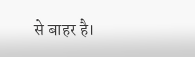से बाहर है।